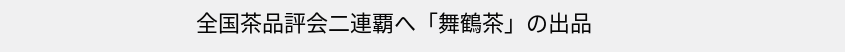全国茶品評会二連覇へ「舞鶴茶」の出品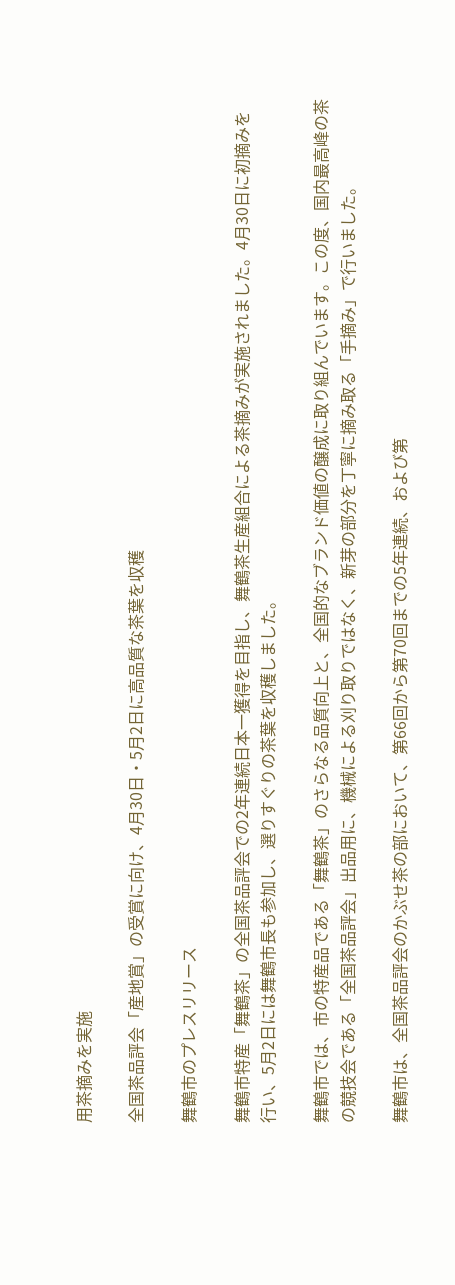用茶摘みを実施

全国茶品評会「産地賞」の受賞に向け、4月30日・5月2日に高品質な茶葉を収穫

舞鶴市のプレスリリース

舞鶴市特産「舞鶴茶」の全国茶品評会での2年連続日本一獲得を目指し、舞鶴茶生産組合による茶摘みが実施されました。4月30日に初摘みを行い、5月2日には舞鶴市長も参加し、選りすぐりの茶葉を収穫しました。

舞鶴市では、市の特産品である「舞鶴茶」のさらなる品質向上と、全国的なブランド価値の醸成に取り組んでいます。この度、国内最高峰の茶の競技会である「全国茶品評会」出品用に、機械による刈り取りではなく、新芽の部分を丁寧に摘み取る「手摘み」で行いました。

舞鶴市は、全国茶品評会のかぶせ茶の部において、第66回から第70回までの5年連続、および第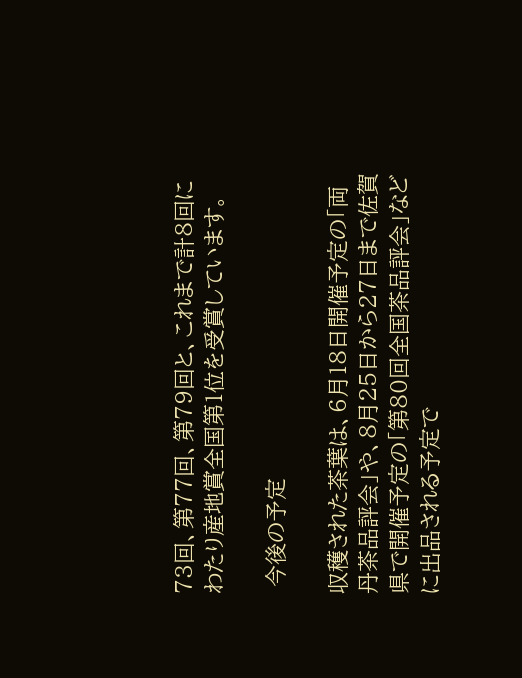73回、第77回、第79回と、これまで計8回にわたり産地賞全国第1位を受賞しています。

 今後の予定

収穫された茶葉は、6月18日開催予定の「両丹茶品評会」や、8月25日から27日まで佐賀県で開催予定の「第80回全国茶品評会」などに出品される予定で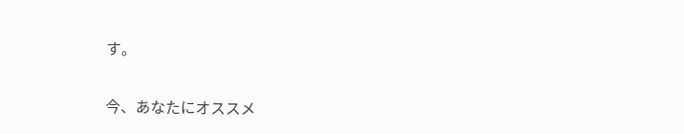す。

今、あなたにオススメ